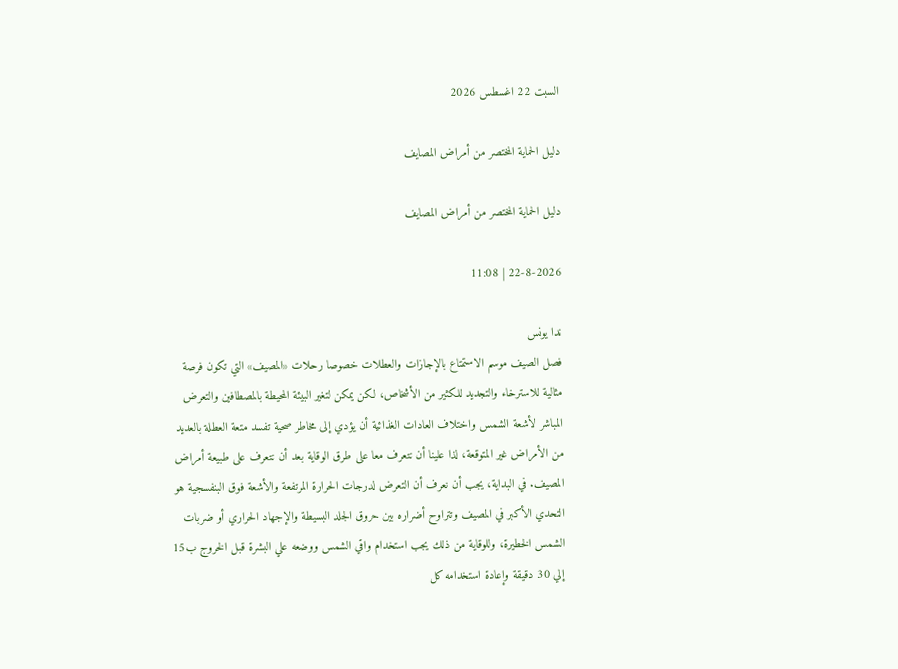السبت 22 اغسطس 2026

دليل الحماية المختصر من أمراض المصايف

دليل الحماية المختصر من أمراض المصايف

22-8-2026 | 11:08

ندا يونس
فصل الصيف موسم الاستمتاع بالإجازات والعطلات خصوصا رحلات «المصيف» التي تكون فرصة مثالية للاسترخاء والتجديد للكثير من الأشخاص، لكن يمكن لتغير البيئة المحيطة بالمصطافين والتعرض المباشر لأشعة الشمس واختلاف العادات الغذائية أن يؤدي إلى مخاطر صحية تفسد متعة العطلة بالعديد من الأمراض غير المتوقعة، لذا علينا أن نتعرف معا على طرق الوقاية بعد أن نتعرف على طبيعة أمراض المصيف. في البداية، يجب أن نعرف أن التعرض لدرجات الحرارة المرتفعة والأشعة فوق البنفسجية هو التحدي الأكبر في المصيف وتتراوح أضراره بين حروق الجلد البسيطة والإجهاد الحراري أو ضربات الشمس الخطيرة، وللوقاية من ذلك يجب استخدام واقي الشمس ووضعه علي البشرة قبل الخروج ب15 إلي 30 دقيقة وإعادة استخدامه كل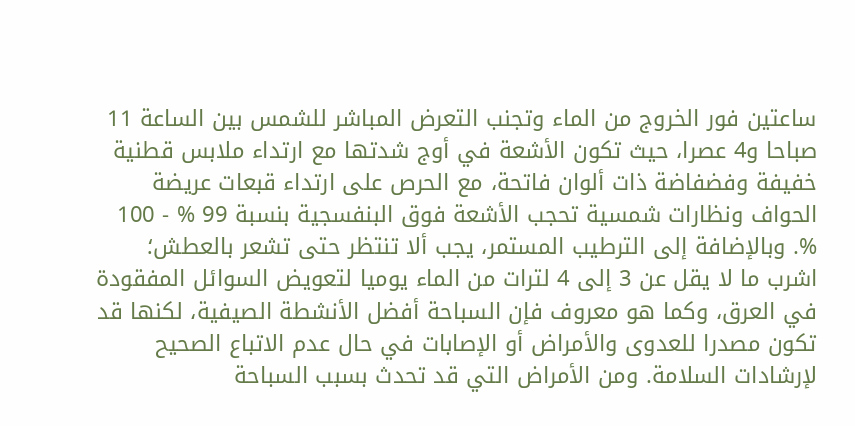ساعتين فور الخروج من الماء وتجنب التعرض المباشر للشمس بين الساعة 11 صباحا و4 عصرا، حيث تكون الأشعة في أوج شدتها مع ارتداء ملابس قطنية خفيفة وفضفاضة ذات ألوان فاتحة، مع الحرص على ارتداء قبعات عريضة الحواف ونظارات شمسية تحجب الأشعة فوق البنفسجية بنسبة 99 % - 100 %. وبالإضافة إلى الترطيب المستمر، يجب ألا تنتظر حتى تشعر بالعطش؛ اشرب ما لا يقل عن 3 إلى 4 لترات من الماء يوميا لتعويض السوائل المفقودة في العرق، وكما هو معروف فإن السباحة أفضل الأنشطة الصيفية، لكنها قد تكون مصدرا للعدوى والأمراض أو الإصابات في حال عدم الاتباع الصحيح لإرشادات السلامة. ومن الأمراض التي قد تحدث بسبب السباحة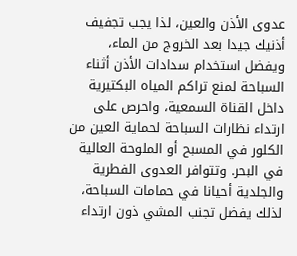عدوى الأذن والعين، لذا يجب تجفيف أذنيك جيدا بعد الخروج من الماء، ويفضل استخدام سدادات الأذن أثناء السباحة لمنع تراكم المياه البكتيرية داخل القناة السمعية، واحرص على ارتداء نظارات السباحة لحماية العين من الكلور في المسبح أو الملوحة العالية في البحر. وتتوافر العدوى الفطرية والجلدية أحيانا في حمامات السباحة، لذلك يفضل تجنب المشي ذون ارتداء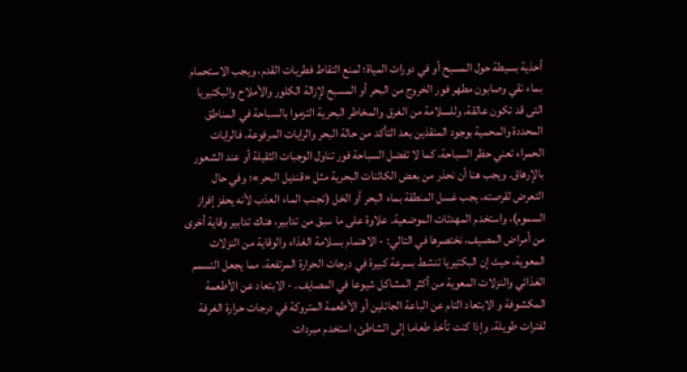أحذية بسيطة حول المسبح أو في دورات المياة؛ لمنع التقاط فطريات القدم، ويجب الاستحمام بماء نقي وصابون مطهر فور الخروج من البحر أو المسبح لإزالة الكلور والأملاح والبكتيريا التى قد تكون عالقة. وللسلامة من الغرق والمخاطر البحرية التزموا بالسباحة في المناطق المحددة والمحمية بوجود المنقذين بعد التأكد من حالة البحر والرايات المرفوعة، فالرايات الحمراء تعني حظر السباحة، كما لا تفضل السباحة فور تناول الوجبات الثقيلة أو عند الشعور بالإرهاق. ويجب هنا أن نحذر من بعض الكائنات البحرية مثل «قنديل البحر»؛ وفي حال التعرض لقرصته، يجب غسل المنطقة بماء البحر أو الخل (تجنب الماء العذب لأنه يحفز إفراز السموم)، واستخدم المهدئات الموضعية. علاوة على ما سبق من تدابير، هناك تدابير وقاية أخرى من أمراض المصيف، نختصرها في التالي: - الاهتمام بسلامة الغذاء والوقاية من النزلات المعوية، حيث إن البكتيريا تنشط بسرعة كبيرة في درجات الحرارة المرتفعة، مما يجعل التسمم الغذائي والنزلات المعوية من أكثر المشاكل شيوعا في المصايف. - الابتعاد عن الأطعمة المكشوفة و الابتعاد التام عن الباعة الجائلين أو الأطعمة المتروكة في درجات حرارة الغرفة لفترات طويلة، وإذا كنت تأخذ طعاما إلى الشاطئ، استخدم مبردات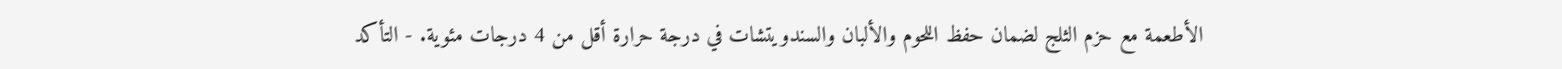الأطعمة مع حزم الثلج لضمان حفظ اللحوم والألبان والسندويتشات في درجة حرارة أقل من 4 درجات مئوية. - التأكد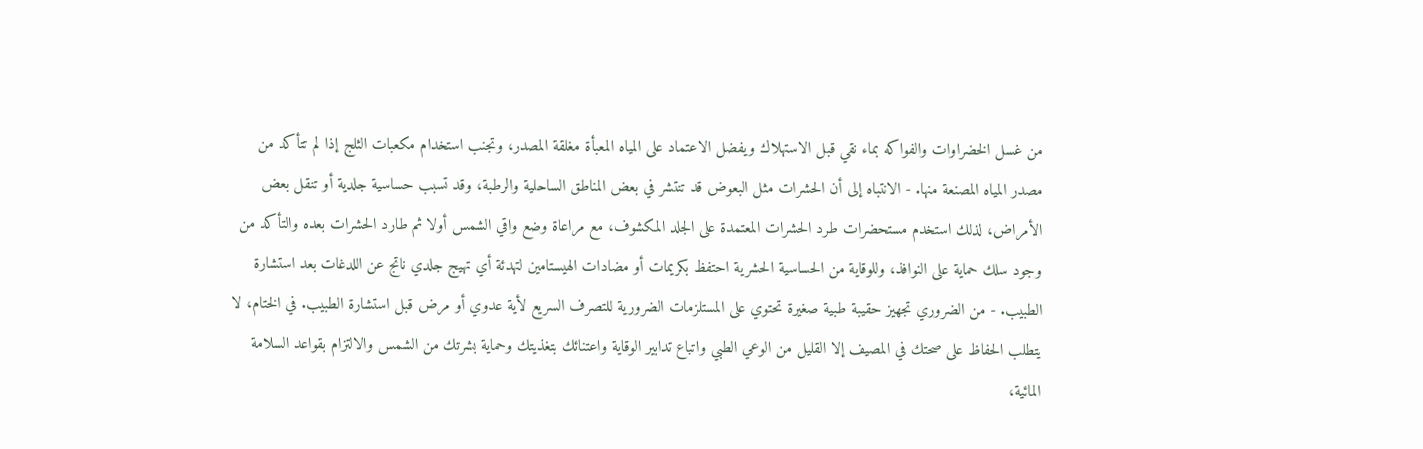من غسل الخضراوات والفواكه بماء نقي قبل الاستهلاك ويفضل الاعتماد على المياه المعبأة مغلقة المصدر، وتجنب استخدام مكعبات الثلج إذا لم تتأكد من مصدر المياه المصنعة منها. - الانتباه إلى أن الحشرات مثل البعوض قد تنتشر في بعض المناطق الساحلية والرطبة، وقد تسبب حساسية جلدية أو تنقل بعض الأمراض، لذلك استخدم مستحضرات طرد الحشرات المعتمدة على الجلد المكشوف، مع مراعاة وضع واقي الشمس أولا ثم طارد الحشرات بعده والتأكد من وجود سلك حماية على النوافذ، وللوقاية من الحساسية الحشرية احتفظ بكريمات أو مضادات الهيستامين لتهدئة أي تهيج جلدي ناتج عن اللدغات بعد استشارة الطبيب. - من الضروري تجهيز حقيبة طبية صغيرة تحتوي على المستلزمات الضرورية للتصرف السريع لأية عدوي أو مرض قبل استشارة الطبيب. في الختام، لا يتطلب الحفاظ على صحتك في المصيف إلا القليل من الوعي الطبي واتباع تدابير الوقاية واعتنائك بتغذيتك وحماية بشرتك من الشمس والالتزام بقواعد السلامة المائية،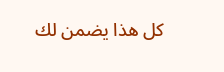كل هذا يضمن لك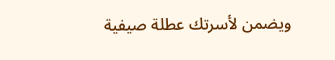ويضمن لأسرتك عطلة صيفية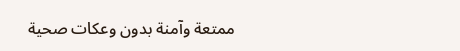ممتعة وآمنة بدون وعكات صحية